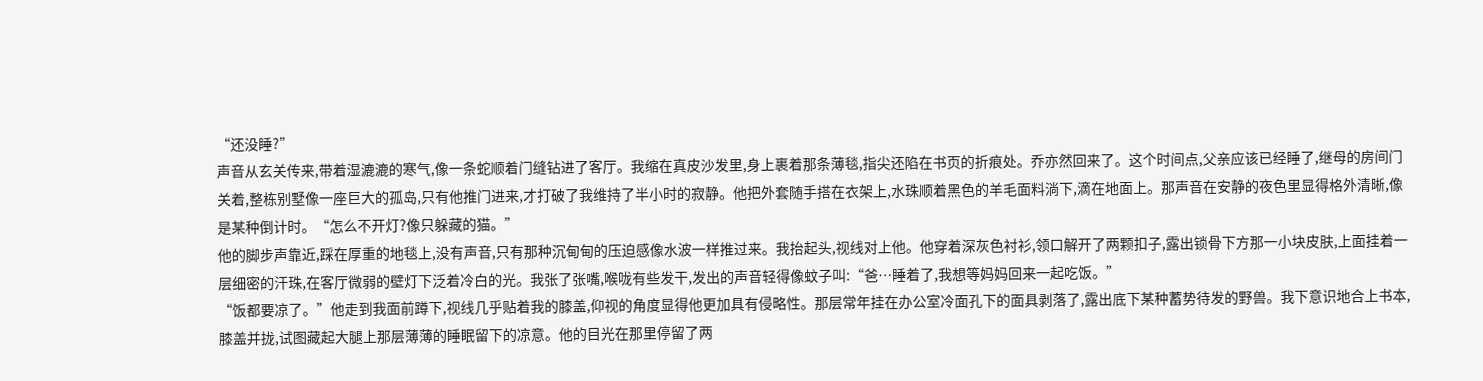“还没睡?”
声音从玄关传来,带着湿漉漉的寒气,像一条蛇顺着门缝钻进了客厅。我缩在真皮沙发里,身上裹着那条薄毯,指尖还陷在书页的折痕处。乔亦然回来了。这个时间点,父亲应该已经睡了,继母的房间门关着,整栋别墅像一座巨大的孤岛,只有他推门进来,才打破了我维持了半小时的寂静。他把外套随手搭在衣架上,水珠顺着黑色的羊毛面料淌下,滴在地面上。那声音在安静的夜色里显得格外清晰,像是某种倒计时。“怎么不开灯?像只躲藏的猫。”
他的脚步声靠近,踩在厚重的地毯上,没有声音,只有那种沉甸甸的压迫感像水波一样推过来。我抬起头,视线对上他。他穿着深灰色衬衫,领口解开了两颗扣子,露出锁骨下方那一小块皮肤,上面挂着一层细密的汗珠,在客厅微弱的壁灯下泛着冷白的光。我张了张嘴,喉咙有些发干,发出的声音轻得像蚊子叫:“爸…睡着了,我想等妈妈回来一起吃饭。”
“饭都要凉了。”他走到我面前蹲下,视线几乎贴着我的膝盖,仰视的角度显得他更加具有侵略性。那层常年挂在办公室冷面孔下的面具剥落了,露出底下某种蓄势待发的野兽。我下意识地合上书本,膝盖并拢,试图藏起大腿上那层薄薄的睡眠留下的凉意。他的目光在那里停留了两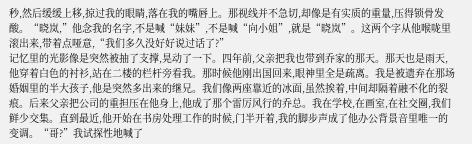秒,然后缓缓上移,掠过我的眼睛,落在我的嘴唇上。那视线并不急切,却像是有实质的重量,压得锁骨发酸。“晓岚,”他念我的名字,不是喊“妹妹”,不是喊“向小姐”,就是“晓岚”。这两个字从他喉咙里滚出来,带着点哑意,“我们多久没好好说过话了?”
记忆里的光影像是突然被抽了支撑,晃动了一下。四年前,父亲把我也带到乔家的那天。那天也是雨天,他穿着白色的衬衫,站在二楼的栏杆旁看我。那时候他刚出国回来,眼神里全是疏离。我是被遗弃在那场婚姻里的半大孩子,他是突然多出来的继兄。我们像两座靠近的冰面,虽然挨着,中间却隔着融不化的裂痕。后来父亲把公司的重担压在他身上,他成了那个雷厉风行的乔总。我在学校,在画室,在社交圈,我们鲜少交集。直到最近,他开始在书房处理工作的时候,门半开着,我的脚步声成了他办公背景音里唯一的变调。“哥?”我试探性地喊了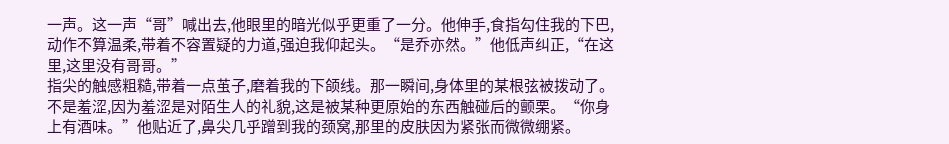一声。这一声“哥”喊出去,他眼里的暗光似乎更重了一分。他伸手,食指勾住我的下巴,动作不算温柔,带着不容置疑的力道,强迫我仰起头。“是乔亦然。”他低声纠正,“在这里,这里没有哥哥。”
指尖的触感粗糙,带着一点茧子,磨着我的下颌线。那一瞬间,身体里的某根弦被拨动了。不是羞涩,因为羞涩是对陌生人的礼貌,这是被某种更原始的东西触碰后的颤栗。“你身上有酒味。”他贴近了,鼻尖几乎蹭到我的颈窝,那里的皮肤因为紧张而微微绷紧。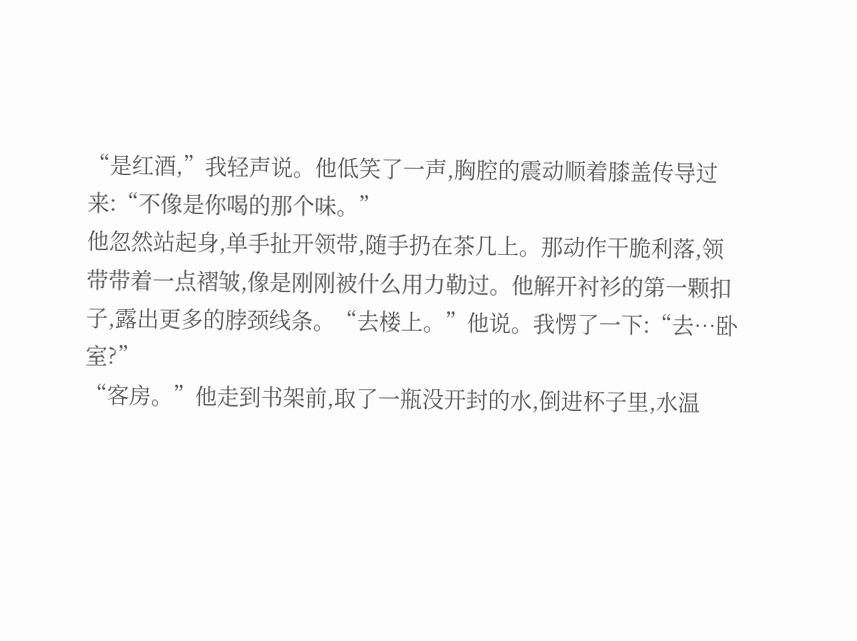“是红酒,”我轻声说。他低笑了一声,胸腔的震动顺着膝盖传导过来:“不像是你喝的那个味。”
他忽然站起身,单手扯开领带,随手扔在茶几上。那动作干脆利落,领带带着一点褶皱,像是刚刚被什么用力勒过。他解开衬衫的第一颗扣子,露出更多的脖颈线条。“去楼上。”他说。我愣了一下:“去…卧室?”
“客房。”他走到书架前,取了一瓶没开封的水,倒进杯子里,水温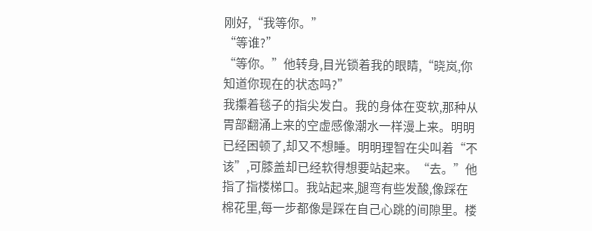刚好,“我等你。”
“等谁?”
“等你。”他转身,目光锁着我的眼睛,“晓岚,你知道你现在的状态吗?”
我攥着毯子的指尖发白。我的身体在变软,那种从胃部翻涌上来的空虚感像潮水一样漫上来。明明已经困顿了,却又不想睡。明明理智在尖叫着“不该”,可膝盖却已经软得想要站起来。“去。”他指了指楼梯口。我站起来,腿弯有些发酸,像踩在棉花里,每一步都像是踩在自己心跳的间隙里。楼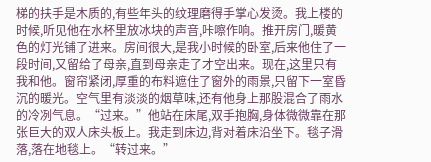梯的扶手是木质的,有些年头的纹理磨得手掌心发烫。我上楼的时候,听见他在水杯里放冰块的声音,咔嚓作响。推开房门,暖黄色的灯光铺了进来。房间很大,是我小时候的卧室,后来他住了一段时间,又留给了母亲,直到母亲走了才空出来。现在,这里只有我和他。窗帘紧闭,厚重的布料遮住了窗外的雨景,只留下一室昏沉的暖光。空气里有淡淡的烟草味,还有他身上那股混合了雨水的冷冽气息。“过来。”他站在床尾,双手抱胸,身体微微靠在那张巨大的双人床头板上。我走到床边,背对着床沿坐下。毯子滑落,落在地毯上。“转过来。”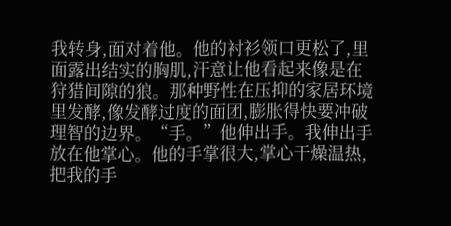我转身,面对着他。他的衬衫领口更松了,里面露出结实的胸肌,汗意让他看起来像是在狩猎间隙的狼。那种野性在压抑的家居环境里发酵,像发酵过度的面团,膨胀得快要冲破理智的边界。“手。”他伸出手。我伸出手放在他掌心。他的手掌很大,掌心干燥温热,把我的手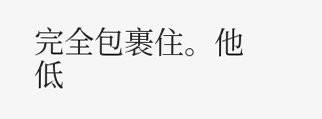完全包裹住。他低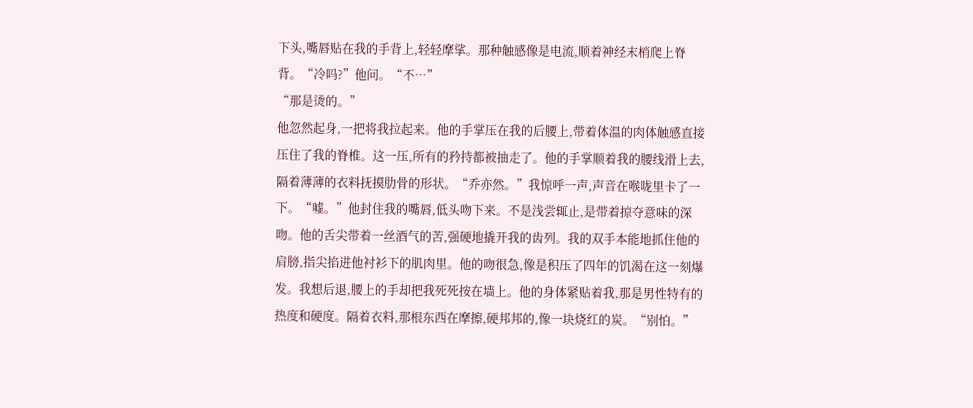下头,嘴唇贴在我的手背上,轻轻摩挲。那种触感像是电流,顺着神经末梢爬上脊背。“冷吗?”他问。“不…”
“那是烫的。”
他忽然起身,一把将我拉起来。他的手掌压在我的后腰上,带着体温的肉体触感直接压住了我的脊椎。这一压,所有的矜持都被抽走了。他的手掌顺着我的腰线滑上去,隔着薄薄的衣料抚摸肋骨的形状。“乔亦然。”我惊呼一声,声音在喉咙里卡了一下。“嘘。”他封住我的嘴唇,低头吻下来。不是浅尝辄止,是带着掠夺意味的深吻。他的舌尖带着一丝酒气的苦,强硬地撬开我的齿列。我的双手本能地抓住他的肩膀,指尖掐进他衬衫下的肌肉里。他的吻很急,像是积压了四年的饥渴在这一刻爆发。我想后退,腰上的手却把我死死按在墙上。他的身体紧贴着我,那是男性特有的热度和硬度。隔着衣料,那根东西在摩擦,硬邦邦的,像一块烧红的炭。“别怕。”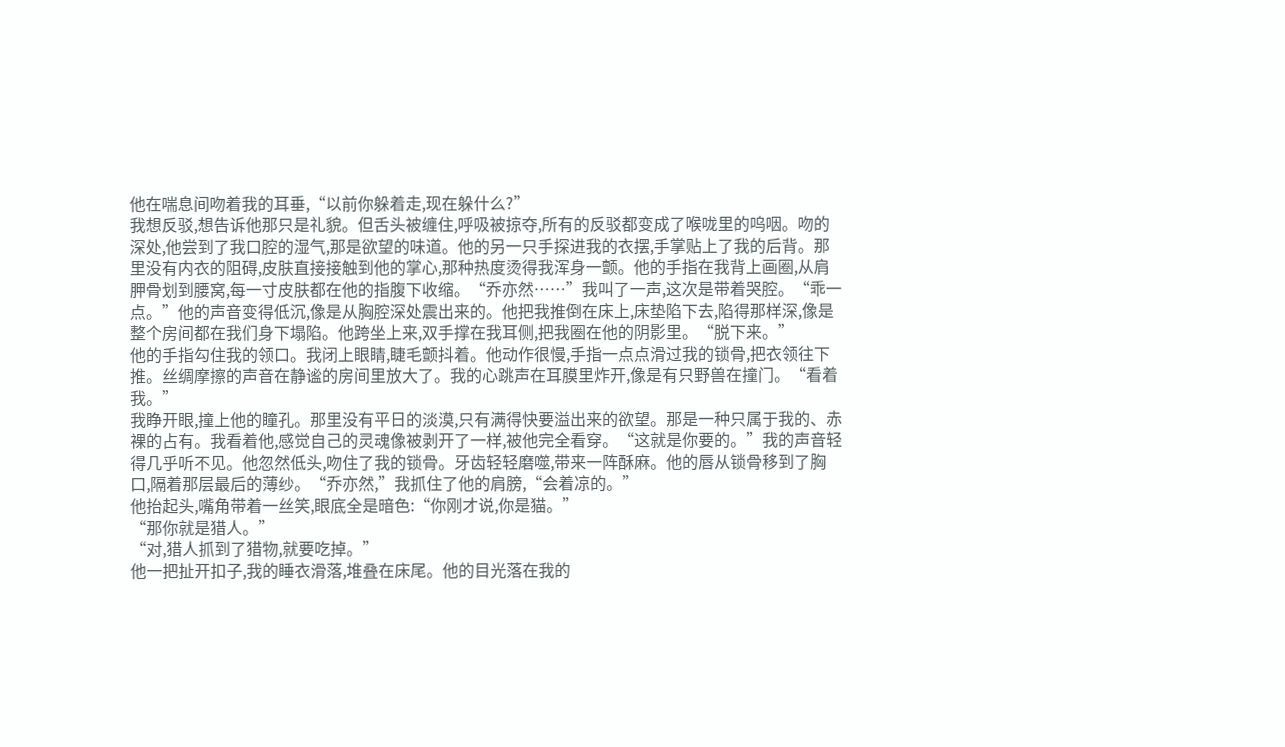他在喘息间吻着我的耳垂,“以前你躲着走,现在躲什么?”
我想反驳,想告诉他那只是礼貌。但舌头被缠住,呼吸被掠夺,所有的反驳都变成了喉咙里的呜咽。吻的深处,他尝到了我口腔的湿气,那是欲望的味道。他的另一只手探进我的衣摆,手掌贴上了我的后背。那里没有内衣的阻碍,皮肤直接接触到他的掌心,那种热度烫得我浑身一颤。他的手指在我背上画圈,从肩胛骨划到腰窝,每一寸皮肤都在他的指腹下收缩。“乔亦然……”我叫了一声,这次是带着哭腔。“乖一点。”他的声音变得低沉,像是从胸腔深处震出来的。他把我推倒在床上,床垫陷下去,陷得那样深,像是整个房间都在我们身下塌陷。他跨坐上来,双手撑在我耳侧,把我圈在他的阴影里。“脱下来。”
他的手指勾住我的领口。我闭上眼睛,睫毛颤抖着。他动作很慢,手指一点点滑过我的锁骨,把衣领往下推。丝绸摩擦的声音在静谧的房间里放大了。我的心跳声在耳膜里炸开,像是有只野兽在撞门。“看着我。”
我睁开眼,撞上他的瞳孔。那里没有平日的淡漠,只有满得快要溢出来的欲望。那是一种只属于我的、赤裸的占有。我看着他,感觉自己的灵魂像被剥开了一样,被他完全看穿。“这就是你要的。”我的声音轻得几乎听不见。他忽然低头,吻住了我的锁骨。牙齿轻轻磨噬,带来一阵酥麻。他的唇从锁骨移到了胸口,隔着那层最后的薄纱。“乔亦然,”我抓住了他的肩膀,“会着凉的。”
他抬起头,嘴角带着一丝笑,眼底全是暗色:“你刚才说,你是猫。”
“那你就是猎人。”
“对,猎人抓到了猎物,就要吃掉。”
他一把扯开扣子,我的睡衣滑落,堆叠在床尾。他的目光落在我的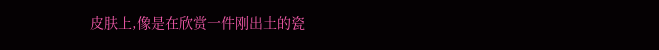皮肤上,像是在欣赏一件刚出土的瓷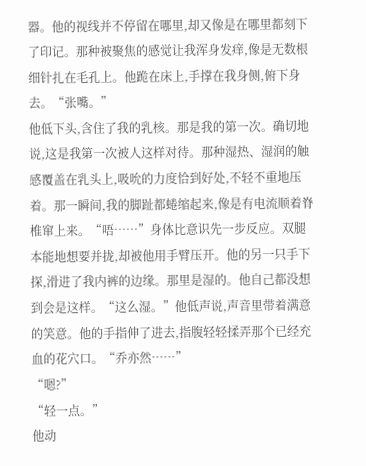器。他的视线并不停留在哪里,却又像是在哪里都刻下了印记。那种被聚焦的感觉让我浑身发痒,像是无数根细针扎在毛孔上。他跪在床上,手撑在我身侧,俯下身去。“张嘴。”
他低下头,含住了我的乳核。那是我的第一次。确切地说,这是我第一次被人这样对待。那种湿热、湿润的触感覆盖在乳头上,吸吮的力度恰到好处,不轻不重地压着。那一瞬间,我的脚趾都蜷缩起来,像是有电流顺着脊椎窜上来。“唔……”身体比意识先一步反应。双腿本能地想要并拢,却被他用手臂压开。他的另一只手下探,滑进了我内裤的边缘。那里是湿的。他自己都没想到会是这样。“这么湿。”他低声说,声音里带着满意的笑意。他的手指伸了进去,指腹轻轻揉弄那个已经充血的花穴口。“乔亦然……”
“嗯?”
“轻一点。”
他动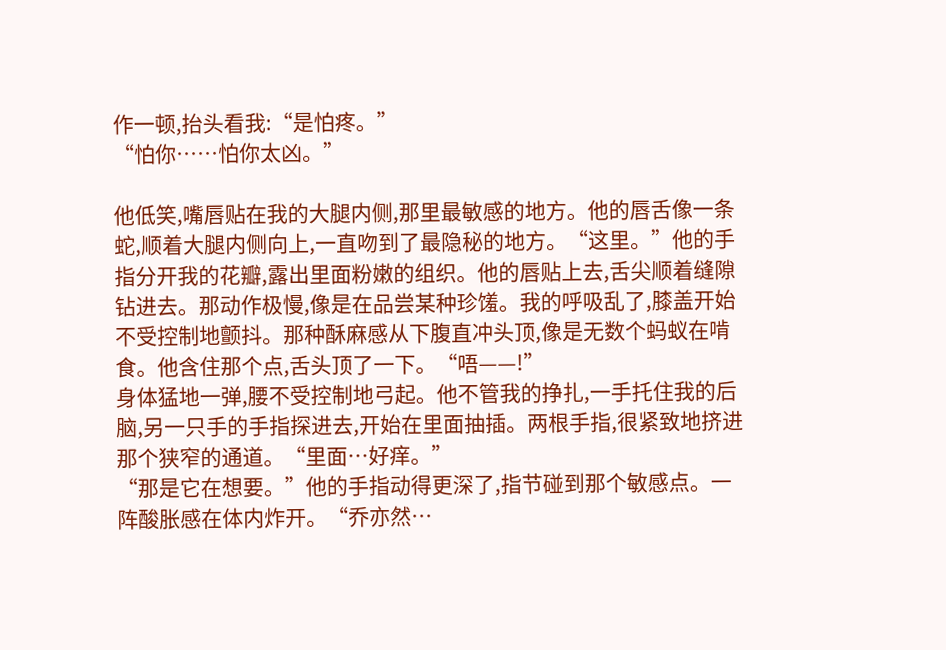作一顿,抬头看我:“是怕疼。”
“怕你……怕你太凶。”

他低笑,嘴唇贴在我的大腿内侧,那里最敏感的地方。他的唇舌像一条蛇,顺着大腿内侧向上,一直吻到了最隐秘的地方。“这里。”他的手指分开我的花瓣,露出里面粉嫩的组织。他的唇贴上去,舌尖顺着缝隙钻进去。那动作极慢,像是在品尝某种珍馐。我的呼吸乱了,膝盖开始不受控制地颤抖。那种酥麻感从下腹直冲头顶,像是无数个蚂蚁在啃食。他含住那个点,舌头顶了一下。“唔——!”
身体猛地一弹,腰不受控制地弓起。他不管我的挣扎,一手托住我的后脑,另一只手的手指探进去,开始在里面抽插。两根手指,很紧致地挤进那个狭窄的通道。“里面…好痒。”
“那是它在想要。”他的手指动得更深了,指节碰到那个敏感点。一阵酸胀感在体内炸开。“乔亦然…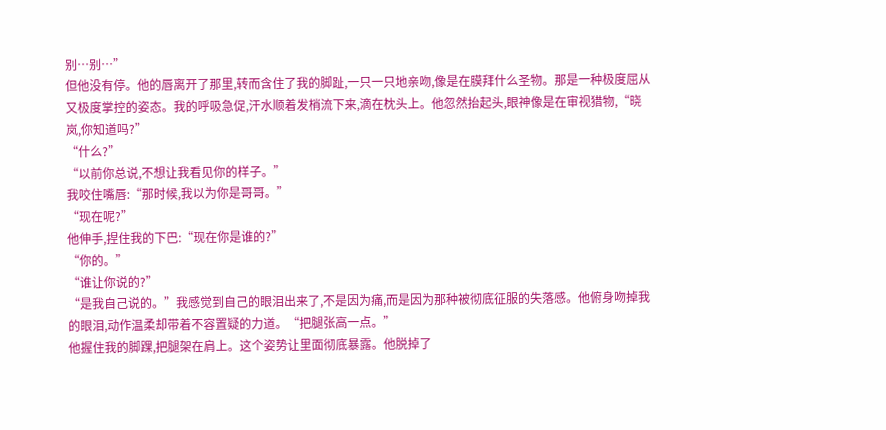别…别…”
但他没有停。他的唇离开了那里,转而含住了我的脚趾,一只一只地亲吻,像是在膜拜什么圣物。那是一种极度屈从又极度掌控的姿态。我的呼吸急促,汗水顺着发梢流下来,滴在枕头上。他忽然抬起头,眼神像是在审视猎物,“晓岚,你知道吗?”
“什么?”
“以前你总说,不想让我看见你的样子。”
我咬住嘴唇:“那时候,我以为你是哥哥。”
“现在呢?”
他伸手,捏住我的下巴:“现在你是谁的?”
“你的。”
“谁让你说的?”
“是我自己说的。”我感觉到自己的眼泪出来了,不是因为痛,而是因为那种被彻底征服的失落感。他俯身吻掉我的眼泪,动作温柔却带着不容置疑的力道。“把腿张高一点。”
他握住我的脚踝,把腿架在肩上。这个姿势让里面彻底暴露。他脱掉了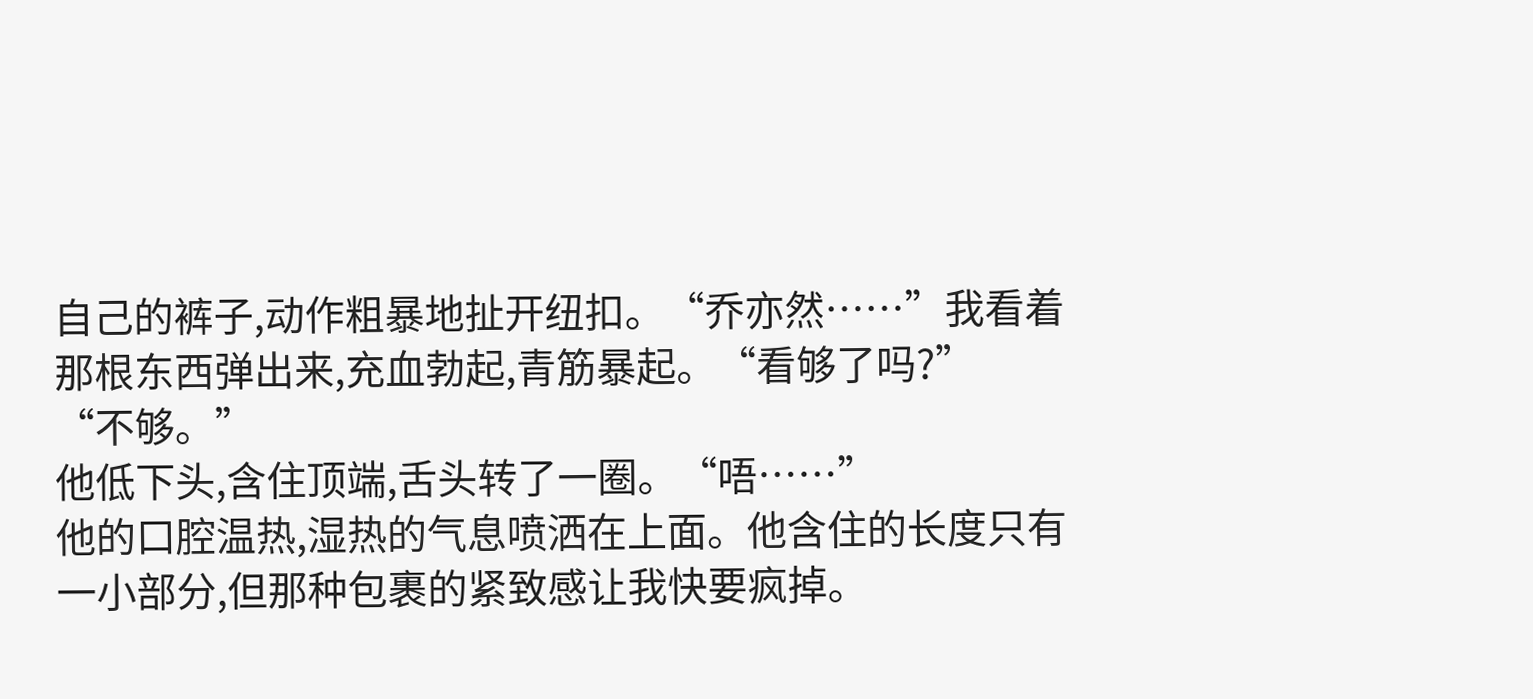自己的裤子,动作粗暴地扯开纽扣。“乔亦然……”我看着那根东西弹出来,充血勃起,青筋暴起。“看够了吗?”
“不够。”
他低下头,含住顶端,舌头转了一圈。“唔……”
他的口腔温热,湿热的气息喷洒在上面。他含住的长度只有一小部分,但那种包裹的紧致感让我快要疯掉。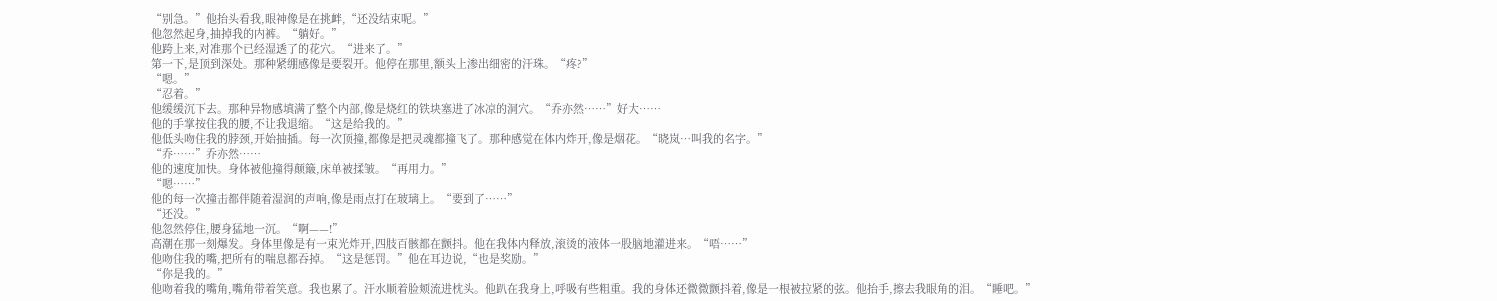“别急。”他抬头看我,眼神像是在挑衅,“还没结束呢。”
他忽然起身,抽掉我的内裤。“躺好。”
他跨上来,对准那个已经湿透了的花穴。“进来了。”
第一下,是顶到深处。那种紧绷感像是要裂开。他停在那里,额头上渗出细密的汗珠。“疼?”
“嗯。”
“忍着。”
他缓缓沉下去。那种异物感填满了整个内部,像是烧红的铁块塞进了冰凉的洞穴。“乔亦然……”好大……
他的手掌按住我的腰,不让我退缩。“这是给我的。”
他低头吻住我的脖颈,开始抽插。每一次顶撞,都像是把灵魂都撞飞了。那种感觉在体内炸开,像是烟花。“晓岚…叫我的名字。”
“乔……”乔亦然……
他的速度加快。身体被他撞得颠簸,床单被揉皱。“再用力。”
“嗯……”
他的每一次撞击都伴随着湿润的声响,像是雨点打在玻璃上。“要到了……”
“还没。”
他忽然停住,腰身猛地一沉。“啊——!”
高潮在那一刻爆发。身体里像是有一束光炸开,四肢百骸都在颤抖。他在我体内释放,滚烫的液体一股脑地灌进来。“唔……”
他吻住我的嘴,把所有的喘息都吞掉。“这是惩罚。”他在耳边说,“也是奖励。”
“你是我的。”
他吻着我的嘴角,嘴角带着笑意。我也累了。汗水顺着脸颊流进枕头。他趴在我身上,呼吸有些粗重。我的身体还微微颤抖着,像是一根被拉紧的弦。他抬手,擦去我眼角的泪。“睡吧。”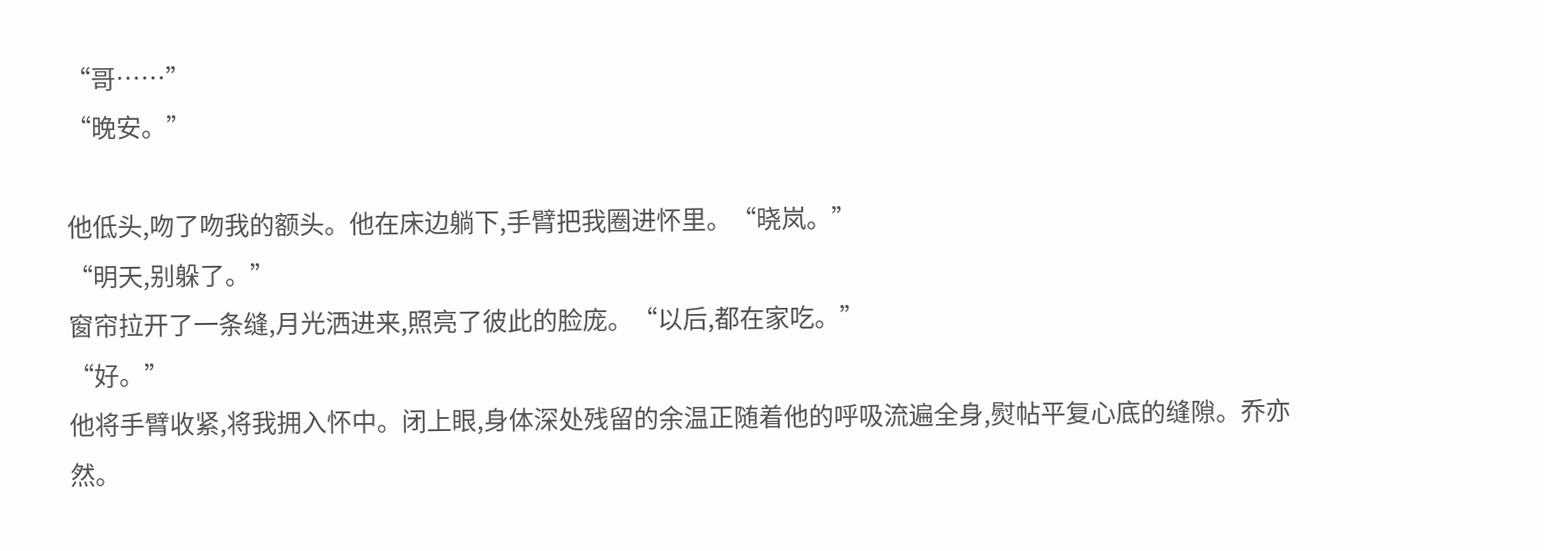“哥……”
“晚安。”

他低头,吻了吻我的额头。他在床边躺下,手臂把我圈进怀里。“晓岚。”
“明天,别躲了。”
窗帘拉开了一条缝,月光洒进来,照亮了彼此的脸庞。“以后,都在家吃。”
“好。”
他将手臂收紧,将我拥入怀中。闭上眼,身体深处残留的余温正随着他的呼吸流遍全身,熨帖平复心底的缝隙。乔亦然。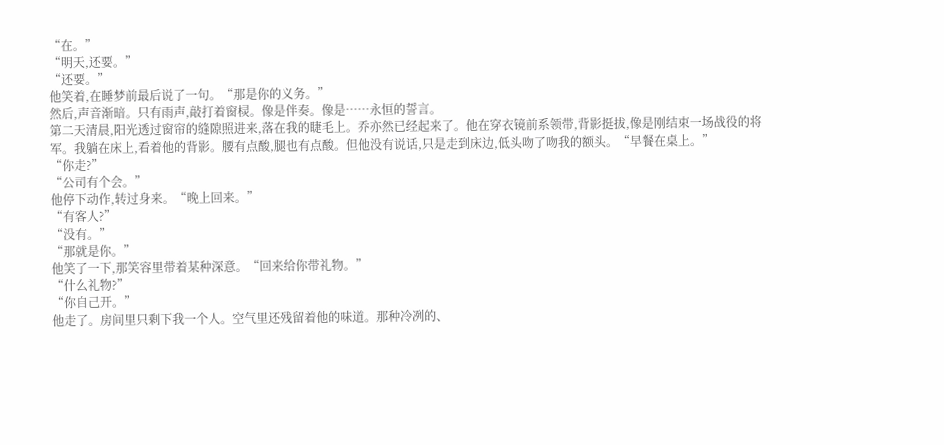“在。”
“明天,还要。”
“还要。”
他笑着,在睡梦前最后说了一句。“那是你的义务。”
然后,声音渐暗。只有雨声,敲打着窗棂。像是伴奏。像是……永恒的誓言。
第二天清晨,阳光透过窗帘的缝隙照进来,落在我的睫毛上。乔亦然已经起来了。他在穿衣镜前系领带,背影挺拔,像是刚结束一场战役的将军。我躺在床上,看着他的背影。腰有点酸,腿也有点酸。但他没有说话,只是走到床边,低头吻了吻我的额头。“早餐在桌上。”
“你走?”
“公司有个会。”
他停下动作,转过身来。“晚上回来。”
“有客人?”
“没有。”
“那就是你。”
他笑了一下,那笑容里带着某种深意。“回来给你带礼物。”
“什么礼物?”
“你自己开。”
他走了。房间里只剩下我一个人。空气里还残留着他的味道。那种冷冽的、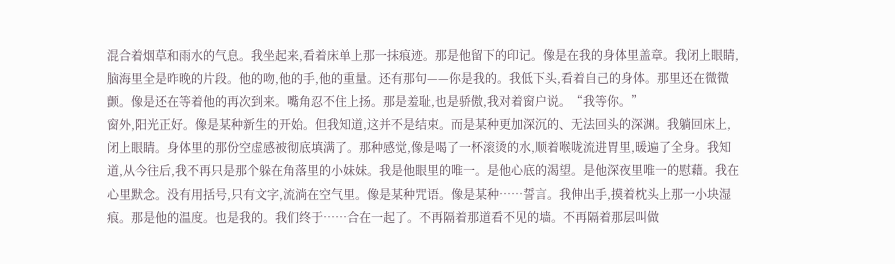混合着烟草和雨水的气息。我坐起来,看着床单上那一抹痕迹。那是他留下的印记。像是在我的身体里盖章。我闭上眼睛,脑海里全是昨晚的片段。他的吻,他的手,他的重量。还有那句——你是我的。我低下头,看着自己的身体。那里还在微微颤。像是还在等着他的再次到来。嘴角忍不住上扬。那是羞耻,也是骄傲,我对着窗户说。“我等你。”
窗外,阳光正好。像是某种新生的开始。但我知道,这并不是结束。而是某种更加深沉的、无法回头的深渊。我躺回床上,闭上眼睛。身体里的那份空虚感被彻底填满了。那种感觉,像是喝了一杯滚烫的水,顺着喉咙流进胃里,暖遍了全身。我知道,从今往后,我不再只是那个躲在角落里的小妹妹。我是他眼里的唯一。是他心底的渴望。是他深夜里唯一的慰藉。我在心里默念。没有用括号,只有文字,流淌在空气里。像是某种咒语。像是某种……誓言。我伸出手,摸着枕头上那一小块湿痕。那是他的温度。也是我的。我们终于……合在一起了。不再隔着那道看不见的墙。不再隔着那层叫做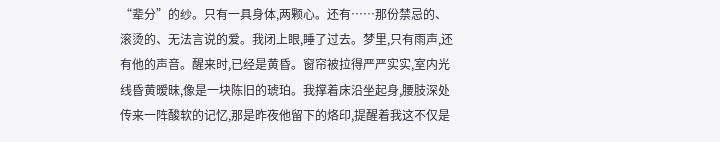“辈分”的纱。只有一具身体,两颗心。还有……那份禁忌的、滚烫的、无法言说的爱。我闭上眼,睡了过去。梦里,只有雨声,还有他的声音。醒来时,已经是黄昏。窗帘被拉得严严实实,室内光线昏黄暧昧,像是一块陈旧的琥珀。我撑着床沿坐起身,腰肢深处传来一阵酸软的记忆,那是昨夜他留下的烙印,提醒着我这不仅是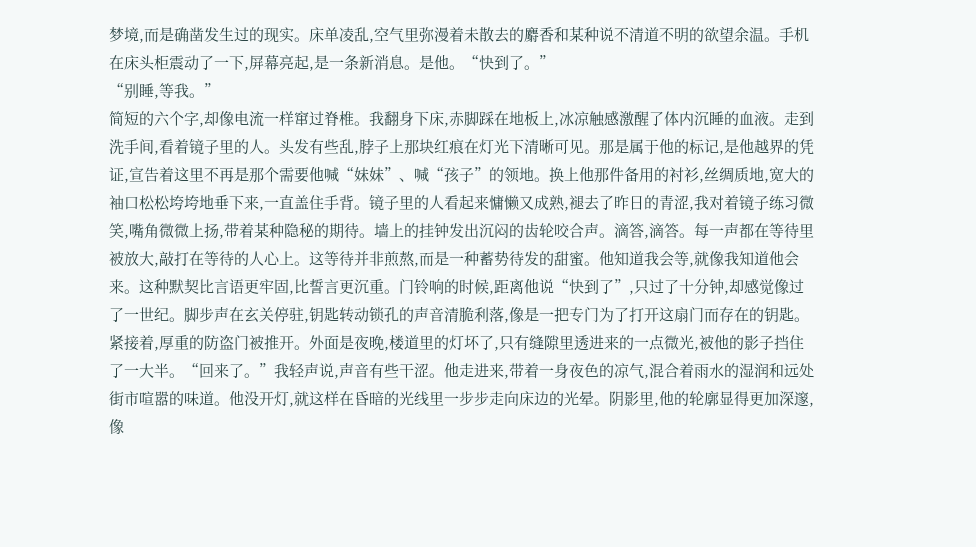梦境,而是确凿发生过的现实。床单凌乱,空气里弥漫着未散去的麝香和某种说不清道不明的欲望余温。手机在床头柜震动了一下,屏幕亮起,是一条新消息。是他。“快到了。”
“别睡,等我。”
简短的六个字,却像电流一样窜过脊椎。我翻身下床,赤脚踩在地板上,冰凉触感激醒了体内沉睡的血液。走到洗手间,看着镜子里的人。头发有些乱,脖子上那块红痕在灯光下清晰可见。那是属于他的标记,是他越界的凭证,宣告着这里不再是那个需要他喊“妹妹”、喊“孩子”的领地。换上他那件备用的衬衫,丝绸质地,宽大的袖口松松垮垮地垂下来,一直盖住手背。镜子里的人看起来慵懒又成熟,褪去了昨日的青涩,我对着镜子练习微笑,嘴角微微上扬,带着某种隐秘的期待。墙上的挂钟发出沉闷的齿轮咬合声。滴答,滴答。每一声都在等待里被放大,敲打在等待的人心上。这等待并非煎熬,而是一种蓄势待发的甜蜜。他知道我会等,就像我知道他会来。这种默契比言语更牢固,比誓言更沉重。门铃响的时候,距离他说“快到了”,只过了十分钟,却感觉像过了一世纪。脚步声在玄关停驻,钥匙转动锁孔的声音清脆利落,像是一把专门为了打开这扇门而存在的钥匙。紧接着,厚重的防盗门被推开。外面是夜晚,楼道里的灯坏了,只有缝隙里透进来的一点微光,被他的影子挡住了一大半。“回来了。”我轻声说,声音有些干涩。他走进来,带着一身夜色的凉气,混合着雨水的湿润和远处街市喧嚣的味道。他没开灯,就这样在昏暗的光线里一步步走向床边的光晕。阴影里,他的轮廓显得更加深邃,像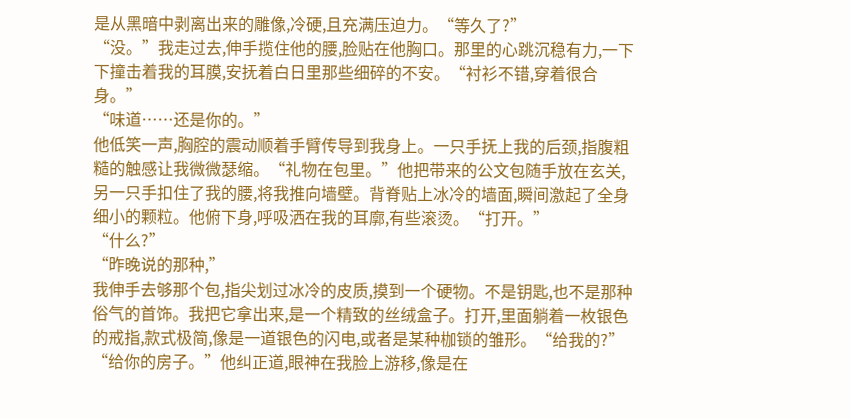是从黑暗中剥离出来的雕像,冷硬,且充满压迫力。“等久了?”
“没。”我走过去,伸手揽住他的腰,脸贴在他胸口。那里的心跳沉稳有力,一下下撞击着我的耳膜,安抚着白日里那些细碎的不安。“衬衫不错,穿着很合身。”
“味道……还是你的。”
他低笑一声,胸腔的震动顺着手臂传导到我身上。一只手抚上我的后颈,指腹粗糙的触感让我微微瑟缩。“礼物在包里。”他把带来的公文包随手放在玄关,另一只手扣住了我的腰,将我推向墙壁。背脊贴上冰冷的墙面,瞬间激起了全身细小的颗粒。他俯下身,呼吸洒在我的耳廓,有些滚烫。“打开。”
“什么?”
“昨晚说的那种,”
我伸手去够那个包,指尖划过冰冷的皮质,摸到一个硬物。不是钥匙,也不是那种俗气的首饰。我把它拿出来,是一个精致的丝绒盒子。打开,里面躺着一枚银色的戒指,款式极简,像是一道银色的闪电,或者是某种枷锁的雏形。“给我的?”
“给你的房子。”他纠正道,眼神在我脸上游移,像是在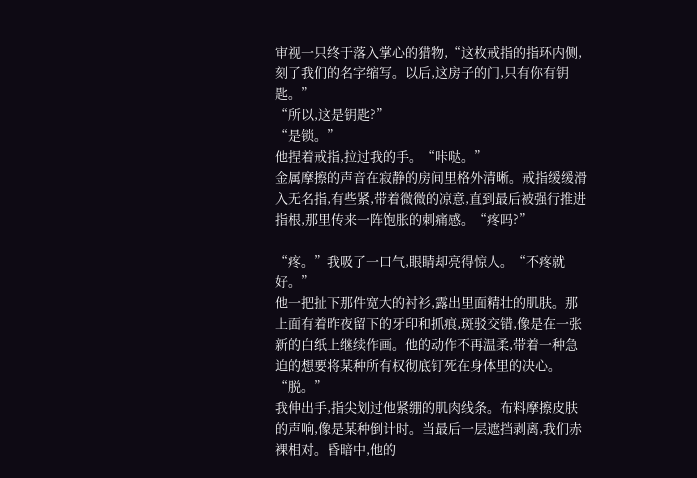审视一只终于落入掌心的猎物,“这枚戒指的指环内侧,刻了我们的名字缩写。以后,这房子的门,只有你有钥匙。”
“所以,这是钥匙?”
“是锁。”
他捏着戒指,拉过我的手。“咔哒。”
金属摩擦的声音在寂静的房间里格外清晰。戒指缓缓滑入无名指,有些紧,带着微微的凉意,直到最后被强行推进指根,那里传来一阵饱胀的刺痛感。“疼吗?”

“疼。”我吸了一口气,眼睛却亮得惊人。“不疼就好。”
他一把扯下那件宽大的衬衫,露出里面精壮的肌肤。那上面有着昨夜留下的牙印和抓痕,斑驳交错,像是在一张新的白纸上继续作画。他的动作不再温柔,带着一种急迫的想要将某种所有权彻底钉死在身体里的决心。“脱。”
我伸出手,指尖划过他紧绷的肌肉线条。布料摩擦皮肤的声响,像是某种倒计时。当最后一层遮挡剥离,我们赤裸相对。昏暗中,他的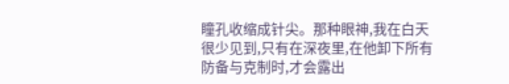瞳孔收缩成针尖。那种眼神,我在白天很少见到,只有在深夜里,在他卸下所有防备与克制时,才会露出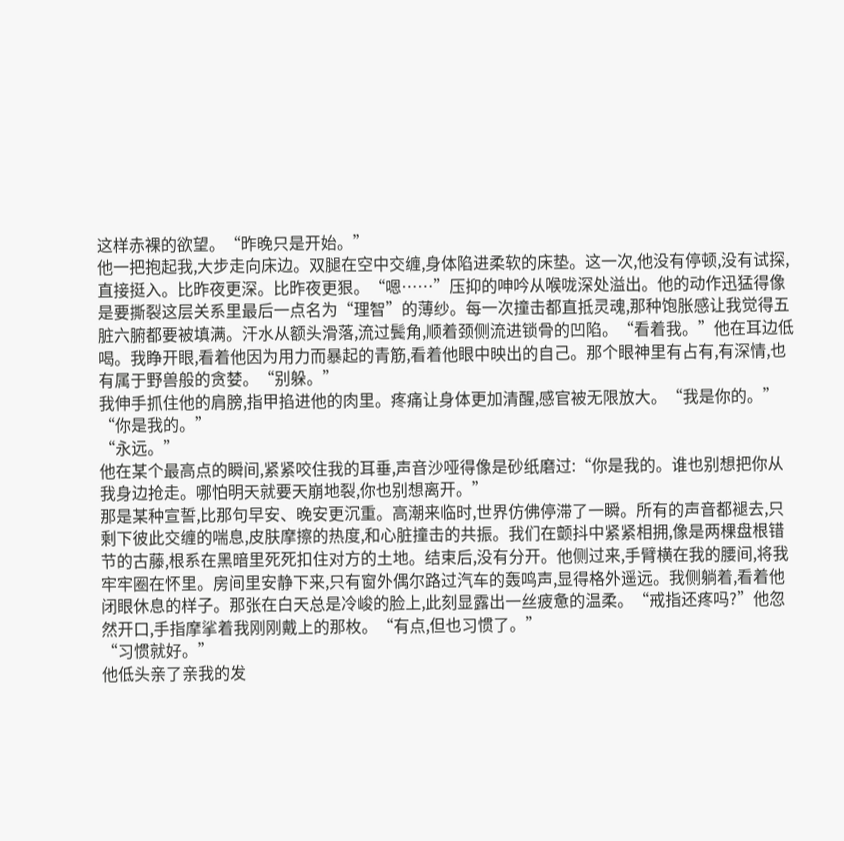这样赤裸的欲望。“昨晚只是开始。”
他一把抱起我,大步走向床边。双腿在空中交缠,身体陷进柔软的床垫。这一次,他没有停顿,没有试探,直接挺入。比昨夜更深。比昨夜更狠。“嗯……”压抑的呻吟从喉咙深处溢出。他的动作迅猛得像是要撕裂这层关系里最后一点名为“理智”的薄纱。每一次撞击都直抵灵魂,那种饱胀感让我觉得五脏六腑都要被填满。汗水从额头滑落,流过鬓角,顺着颈侧流进锁骨的凹陷。“看着我。”他在耳边低喝。我睁开眼,看着他因为用力而暴起的青筋,看着他眼中映出的自己。那个眼神里有占有,有深情,也有属于野兽般的贪婪。“别躲。”
我伸手抓住他的肩膀,指甲掐进他的肉里。疼痛让身体更加清醒,感官被无限放大。“我是你的。”
“你是我的。”
“永远。”
他在某个最高点的瞬间,紧紧咬住我的耳垂,声音沙哑得像是砂纸磨过:“你是我的。谁也别想把你从我身边抢走。哪怕明天就要天崩地裂,你也别想离开。”
那是某种宣誓,比那句早安、晚安更沉重。高潮来临时,世界仿佛停滞了一瞬。所有的声音都褪去,只剩下彼此交缠的喘息,皮肤摩擦的热度,和心脏撞击的共振。我们在颤抖中紧紧相拥,像是两棵盘根错节的古藤,根系在黑暗里死死扣住对方的土地。结束后,没有分开。他侧过来,手臂横在我的腰间,将我牢牢圈在怀里。房间里安静下来,只有窗外偶尔路过汽车的轰鸣声,显得格外遥远。我侧躺着,看着他闭眼休息的样子。那张在白天总是冷峻的脸上,此刻显露出一丝疲惫的温柔。“戒指还疼吗?”他忽然开口,手指摩挲着我刚刚戴上的那枚。“有点,但也习惯了。”
“习惯就好。”
他低头亲了亲我的发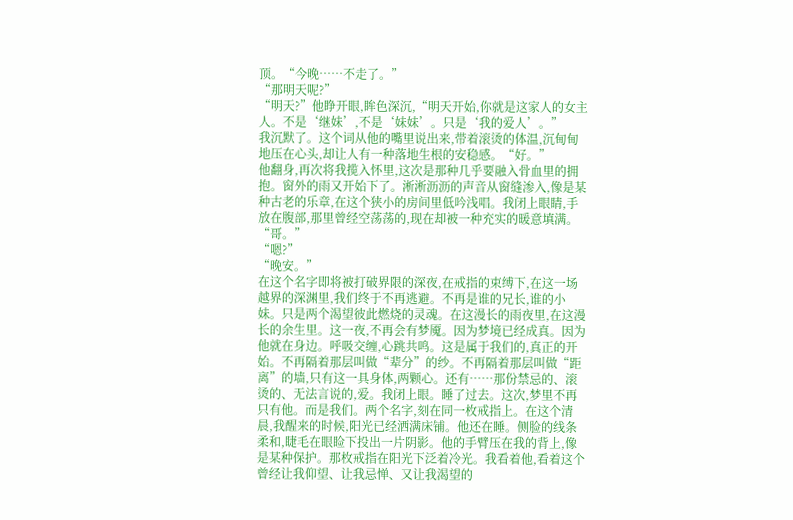顶。“今晚……不走了。”
“那明天呢?”
“明天?”他睁开眼,眸色深沉,“明天开始,你就是这家人的女主人。不是‘继妹’,不是‘妹妹’。只是‘我的爱人’。”
我沉默了。这个词从他的嘴里说出来,带着滚烫的体温,沉甸甸地压在心头,却让人有一种落地生根的安稳感。“好。”
他翻身,再次将我揽入怀里,这次是那种几乎要融入骨血里的拥抱。窗外的雨又开始下了。淅淅沥沥的声音从窗缝渗入,像是某种古老的乐章,在这个狭小的房间里低吟浅唱。我闭上眼睛,手放在腹部,那里曾经空荡荡的,现在却被一种充实的暖意填满。“哥。”
“嗯?”
“晚安。”
在这个名字即将被打破界限的深夜,在戒指的束缚下,在这一场越界的深渊里,我们终于不再逃避。不再是谁的兄长,谁的小妹。只是两个渴望彼此燃烧的灵魂。在这漫长的雨夜里,在这漫长的余生里。这一夜,不再会有梦魇。因为梦境已经成真。因为他就在身边。呼吸交缠,心跳共鸣。这是属于我们的,真正的开始。不再隔着那层叫做“辈分”的纱。不再隔着那层叫做“距离”的墙,只有这一具身体,两颗心。还有……那份禁忌的、滚烫的、无法言说的,爱。我闭上眼。睡了过去。这次,梦里不再只有他。而是我们。两个名字,刻在同一枚戒指上。在这个清晨,我醒来的时候,阳光已经洒满床铺。他还在睡。侧脸的线条柔和,睫毛在眼睑下投出一片阴影。他的手臂压在我的背上,像是某种保护。那枚戒指在阳光下泛着冷光。我看着他,看着这个曾经让我仰望、让我忌惮、又让我渴望的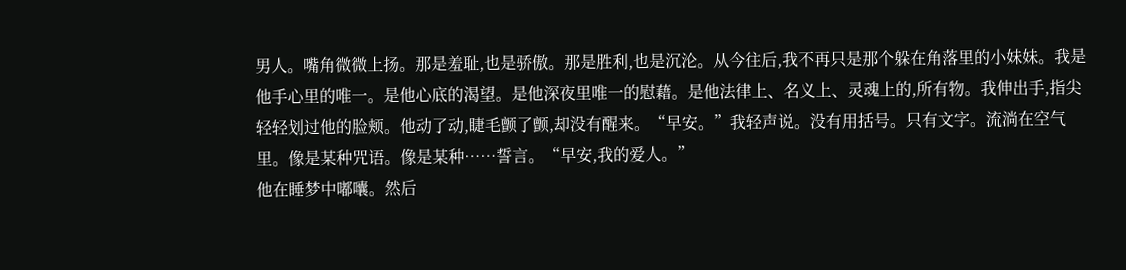男人。嘴角微微上扬。那是羞耻,也是骄傲。那是胜利,也是沉沦。从今往后,我不再只是那个躲在角落里的小妹妹。我是他手心里的唯一。是他心底的渴望。是他深夜里唯一的慰藉。是他法律上、名义上、灵魂上的,所有物。我伸出手,指尖轻轻划过他的脸颊。他动了动,睫毛颤了颤,却没有醒来。“早安。”我轻声说。没有用括号。只有文字。流淌在空气里。像是某种咒语。像是某种……誓言。“早安,我的爱人。”
他在睡梦中嘟囔。然后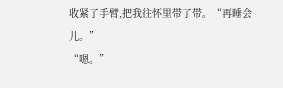收紧了手臂,把我往怀里带了带。“再睡会儿。”
“嗯。”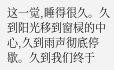这一觉,睡得很久。久到阳光移到窗棂的中心,久到雨声彻底停歇。久到我们终于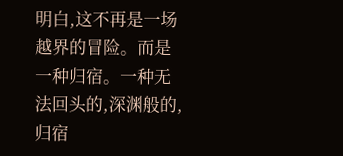明白,这不再是一场越界的冒险。而是一种归宿。一种无法回头的,深渊般的,归宿